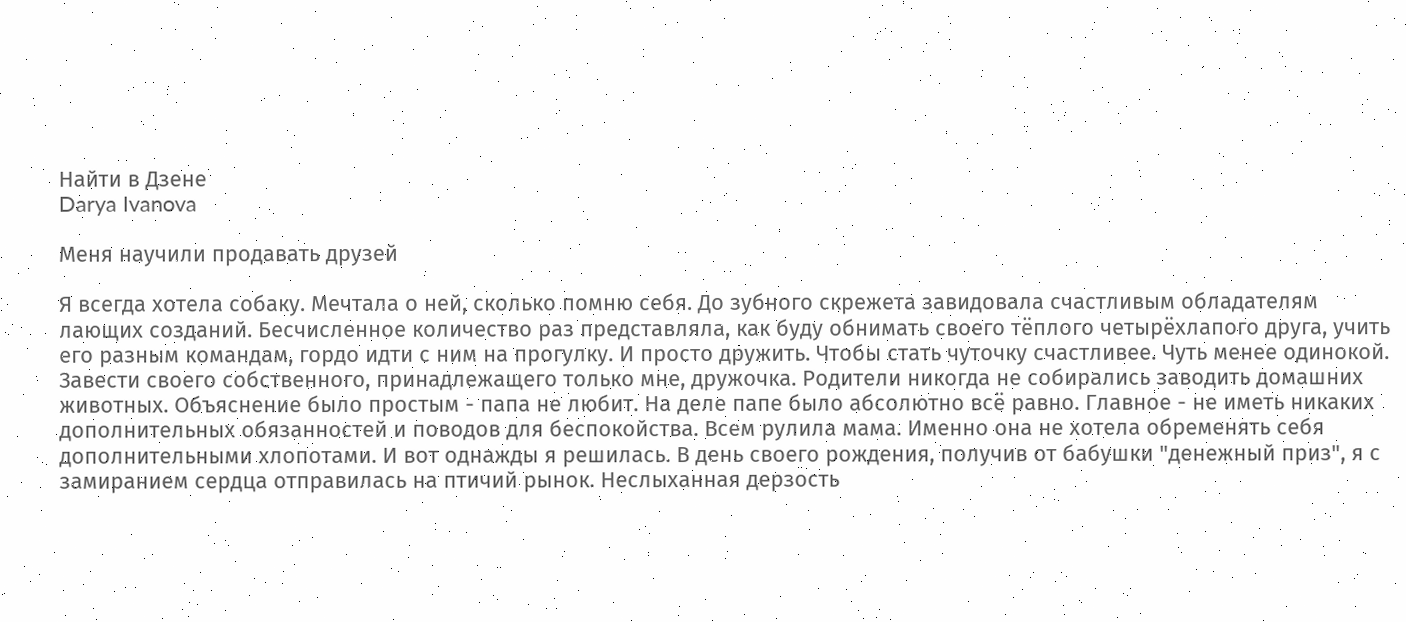Найти в Дзене
Darya Ivanova

Меня научили продавать друзей

Я всегда хотела собаку. Мечтала о ней, сколько помню себя. До зубного скрежета завидовала счастливым обладателям лающих созданий. Бесчисленное количество раз представляла, как буду обнимать своего тёплого четырёхлапого друга, учить его разным командам, гордо идти с ним на прогулку. И просто дружить. Чтобы стать чуточку счастливее. Чуть менее одинокой. Завести своего собственного, принадлежащего только мне, дружочка. Родители никогда не собирались заводить домашних животных. Объяснение было простым - папа не любит. На деле папе было абсолютно всё равно. Главное - не иметь никаких дополнительных обязанностей и поводов для беспокойства. Всем рулила мама. Именно она не хотела обременять себя дополнительными хлопотами. И вот однажды я решилась. В день своего рождения, получив от бабушки "денежный приз", я с замиранием сердца отправилась на птичий рынок. Неслыханная дерзость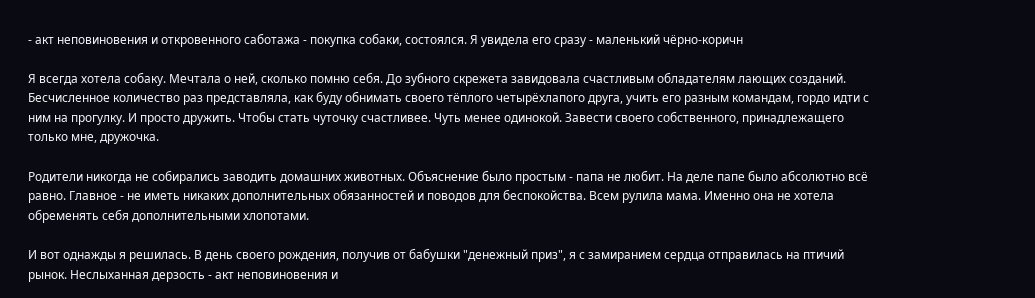- акт неповиновения и откровенного саботажа - покупка собаки, состоялся. Я увидела его сразу - маленький чёрно-коричн

Я всегда хотела собаку. Мечтала о ней, сколько помню себя. До зубного скрежета завидовала счастливым обладателям лающих созданий. Бесчисленное количество раз представляла, как буду обнимать своего тёплого четырёхлапого друга, учить его разным командам, гордо идти с ним на прогулку. И просто дружить. Чтобы стать чуточку счастливее. Чуть менее одинокой. Завести своего собственного, принадлежащего только мне, дружочка.

Родители никогда не собирались заводить домашних животных. Объяснение было простым - папа не любит. На деле папе было абсолютно всё равно. Главное - не иметь никаких дополнительных обязанностей и поводов для беспокойства. Всем рулила мама. Именно она не хотела обременять себя дополнительными хлопотами.

И вот однажды я решилась. В день своего рождения, получив от бабушки "денежный приз", я с замиранием сердца отправилась на птичий рынок. Неслыханная дерзость - акт неповиновения и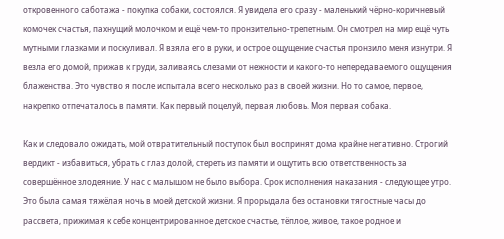откровенного саботажа - покупка собаки, состоялся. Я увидела его сразу - маленький чёрно-коричневый комочек счастья, пахнущий молочком и ещё чем-то пронзительно-трепетным. Он смотрел на мир ещё чуть мутными глазками и поскуливал. Я взяла его в руки, и острое ощущение счастья пронзило меня изнутри. Я везла его домой, прижав к груди, заливаясь слезами от нежности и какого-то непередаваемого ощущения блаженства. Это чувство я после испытала всего несколько раз в своей жизни. Но то самое, первое, накрепко отпечаталось в памяти. Как первый поцелуй, первая любовь. Моя первая собака.

Как и следовало ожидать, мой отвратительный поступок был воспринят дома крайне негативно. Строгий вердикт - избавиться, убрать с глаз долой, стереть из памяти и ощутить всю ответственность за совершённое злодеяние. У нас с малышом не было выбора. Срок исполнения наказания - следующее утро. Это была самая тяжёлая ночь в моей детской жизни. Я прорыдала без остановки тягостные часы до рассвета, прижимая к себе концентрированное детское счастье, тёплое, живое, такое родное и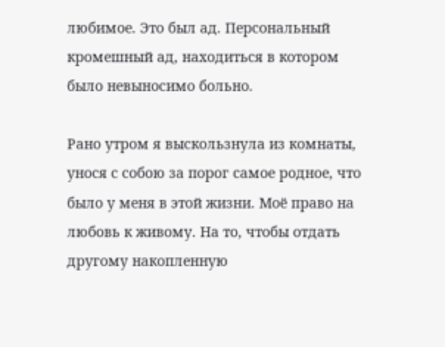любимое. Это был ад. Персональный кромешный ад, находиться в котором было невыносимо больно.

Рано утром я выскользнула из комнаты, унося с собою за порог самое родное, что было у меня в этой жизни. Моё право на любовь к живому. На то, чтобы отдать другому накопленную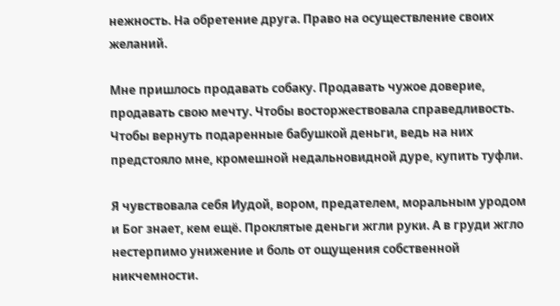нежность. На обретение друга. Право на осуществление своих желаний.

Мне пришлось продавать собаку. Продавать чужое доверие, продавать свою мечту. Чтобы восторжествовала справедливость. Чтобы вернуть подаренные бабушкой деньги, ведь на них предстояло мне, кромешной недальновидной дуре, купить туфли.

Я чувствовала себя Иудой, вором, предателем, моральным уродом и Бог знает, кем ещё. Проклятые деньги жгли руки. А в груди жгло нестерпимо унижение и боль от ощущения собственной никчемности.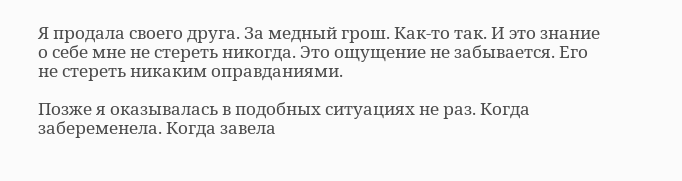Я продала своего друга. За медный грош. Как-то так. И это знание о себе мне не стереть никогда. Это ощущение не забывается. Его не стереть никаким оправданиями.

Позже я оказывалась в подобных ситуациях не раз. Когда забеременела. Когда завела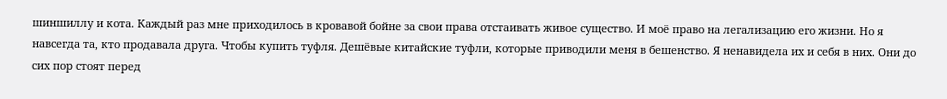шиншиллу и кота. Каждый раз мне приходилось в кровавой бойне за свои права отстаивать живое существо. И моё право на легализацию его жизни. Но я навсегда та, кто продавала друга. Чтобы купить туфля. Дешёвые китайские туфли, которые приводили меня в бешенство. Я ненавидела их и себя в них. Они до сих пор стоят перед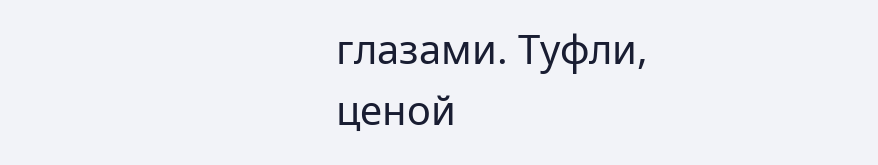глазами. Туфли, ценой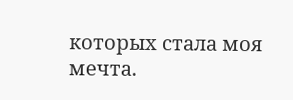которых стала моя мечта.